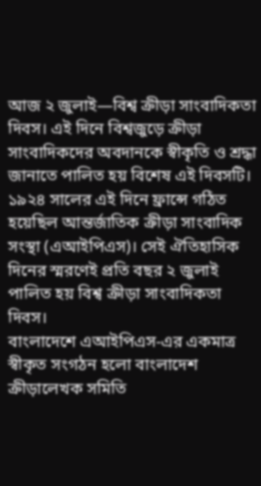আজ ২ জুলাই—বিশ্ব ক্রীড়া সাংবাদিকতা দিবস। এই দিনে বিশ্বজুড়ে ক্রীড়া সাংবাদিকদের অবদানকে স্বীকৃতি ও শ্রদ্ধা জানাতে পালিত হয় বিশেষ এই দিবসটি। ১৯২৪ সালের এই দিনে ফ্রান্সে গঠিত হয়েছিল আন্তর্জাতিক ক্রীড়া সাংবাদিক সংস্থা (এআইপিএস)। সেই ঐতিহাসিক দিনের স্মরণেই প্রতি বছর ২ জুলাই পালিত হয় বিশ্ব ক্রীড়া সাংবাদিকতা দিবস।
বাংলাদেশে এআইপিএস-এর একমাত্র স্বীকৃত সংগঠন হলো বাংলাদেশ ক্রীড়ালেখক সমিতি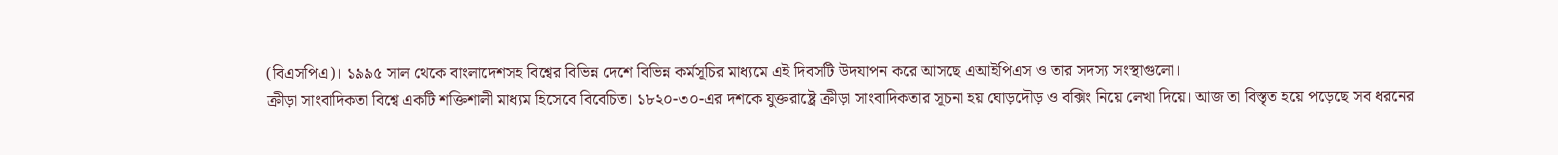(বিএসপিএ)। ১৯৯৫ সাল থেকে বাংলাদেশসহ বিশ্বের বিভিন্ন দেশে বিভিন্ন কর্মসূচির মাধ্যমে এই দিবসটি উদযাপন করে আসছে এআইপিএস ও তার সদস্য সংস্থাগুলো।
ক্রীড়া সাংবাদিকতা বিশ্বে একটি শক্তিশালী মাধ্যম হিসেবে বিবেচিত। ১৮২০-৩০-এর দশকে যুক্তরাষ্ট্রে ক্রীড়া সাংবাদিকতার সূচনা হয় ঘোড়দৌড় ও বক্সিং নিয়ে লেখা দিয়ে। আজ তা বিস্তৃত হয়ে পড়েছে সব ধরনের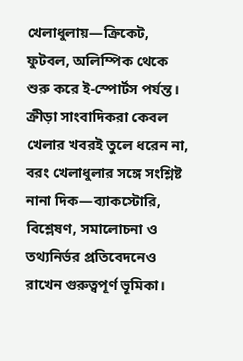খেলাধুলায়—ক্রিকেট, ফুটবল, অলিম্পিক থেকে শুরু করে ই-স্পোর্টস পর্যন্ত। ক্রীড়া সাংবাদিকরা কেবল খেলার খবরই তুলে ধরেন না, বরং খেলাধুলার সঙ্গে সংশ্লিষ্ট নানা দিক—ব্যাকস্টোরি, বিশ্লেষণ, সমালোচনা ও তথ্যনির্ভর প্রতিবেদনেও রাখেন গুরুত্বপূর্ণ ভূমিকা।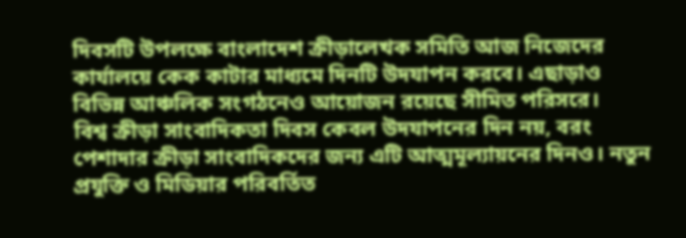দিবসটি উপলক্ষে বাংলাদেশ ক্রীড়ালেখক সমিতি আজ নিজেদের কার্যালয়ে কেক কাটার মাধ্যমে দিনটি উদযাপন করবে। এছাড়াও বিভিন্ন আঞ্চলিক সংগঠনেও আয়োজন রয়েছে সীমিত পরিসরে।
বিশ্ব ক্রীড়া সাংবাদিকতা দিবস কেবল উদযাপনের দিন নয়, বরং পেশাদার ক্রীড়া সাংবাদিকদের জন্য এটি আত্মমূল্যায়নের দিনও। নতুন প্রযুক্তি ও মিডিয়ার পরিবর্তিত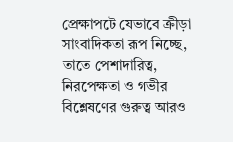প্রেক্ষাপটে যেভাবে ক্রীড়া সাংবাদিকতা রূপ নিচ্ছে, তাতে পেশাদারিত্ব, নিরপেক্ষতা ও গভীর বিশ্লেষণের গুরুত্ব আরও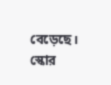বেড়েছে।
স্কোর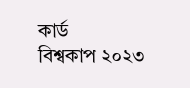কার্ড
বিশ্বকাপ ২০২৩